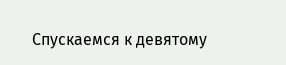Спускаемся к девятому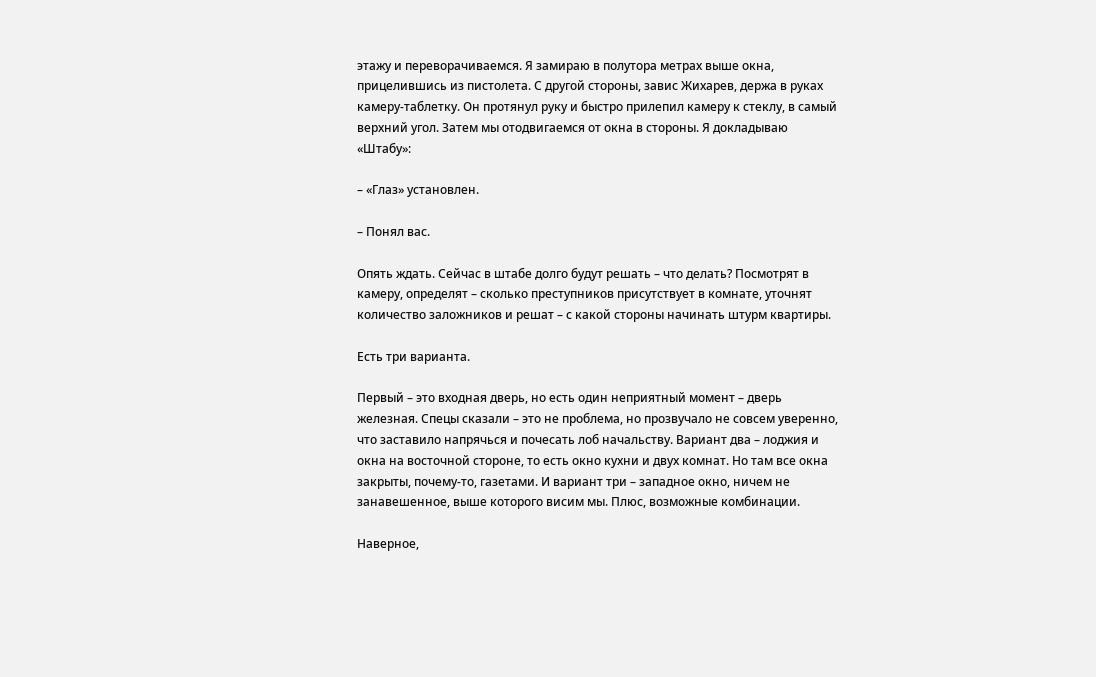этажу и переворачиваемся. Я замираю в полутора метрах выше окна, прицелившись из пистолета. С другой стороны, завис Жихарев, держа в руках камеру-таблетку. Он протянул руку и быстро прилепил камеру к стеклу, в самый верхний угол. Затем мы отодвигаемся от окна в стороны. Я докладываю «Штабу»:

– «Глаз» установлен.

– Понял вас.

Опять ждать. Сейчас в штабе долго будут решать – что делать? Посмотрят в камеру, определят – сколько преступников присутствует в комнате, уточнят количество заложников и решат – с какой стороны начинать штурм квартиры.

Есть три варианта.

Первый – это входная дверь, но есть один неприятный момент – дверь железная. Спецы сказали – это не проблема, но прозвучало не совсем уверенно, что заставило напрячься и почесать лоб начальству. Вариант два – лоджия и окна на восточной стороне, то есть окно кухни и двух комнат. Но там все окна закрыты, почему-то, газетами. И вариант три – западное окно, ничем не занавешенное, выше которого висим мы. Плюс, возможные комбинации.

Наверное,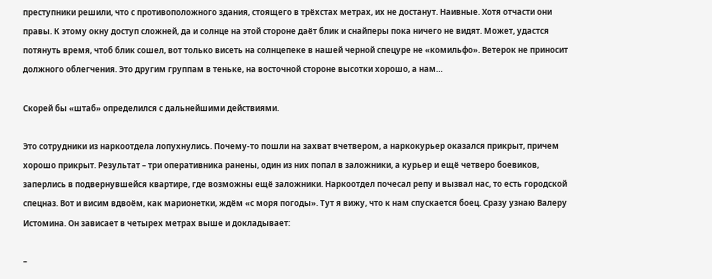преступники решили, что с противоположного здания, стоящего в трёхстах метрах, их не достанут. Наивные. Хотя отчасти они правы. К этому окну доступ сложней, да и солнце на этой стороне даёт блик и снайперы пока ничего не видят. Может, удастся потянуть время, чтоб блик сошел, вот только висеть на солнцепеке в нашей черной спецуре не «комильфо». Ветерок не приносит должного облегчения. Это другим группам в теньке, на восточной стороне высотки хорошо, а нам…

Скорей бы «штаб» определился с дальнейшими действиями.

Это сотрудники из наркоотдела лопухнулись. Почему-то пошли на захват вчетвером, а наркокурьер оказался прикрыт, причем хорошо прикрыт. Результат – три оперативника ранены, один из них попал в заложники, а курьер и ещё четверо боевиков, заперлись в подвернувшейся квартире, где возможны ещё заложники. Наркоотдел почесал репу и вызвал нас, то есть городской спецназ. Вот и висим вдвоём, как марионетки, ждём «с моря погоды». Тут я вижу, что к нам спускается боец. Сразу узнаю Валеру Истомина. Он зависает в четырех метрах выше и докладывает:

–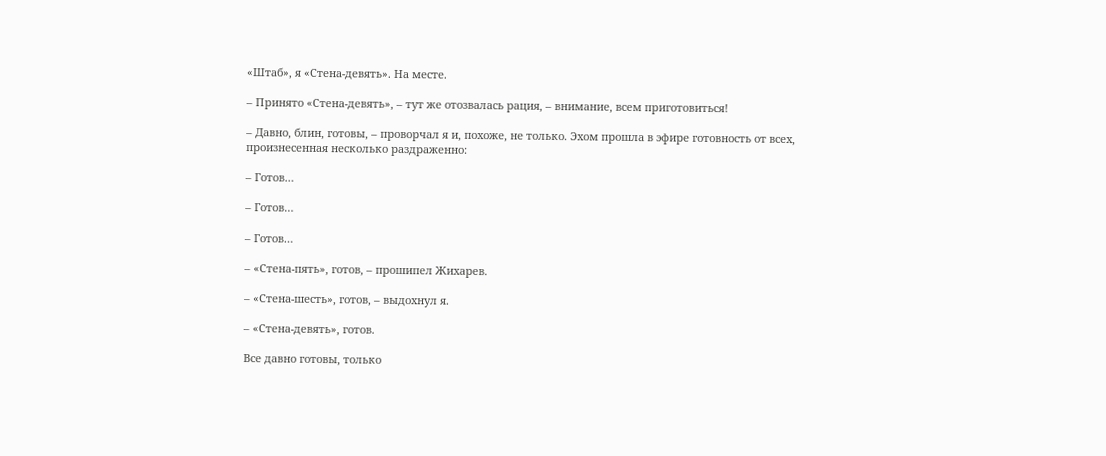«Штаб», я «Стена-девять». На месте.

– Принято «Стена-девять», – тут же отозвалась рация, – внимание, всем приготовиться!

– Давно, блин, готовы, – проворчал я и, похоже, не только. Эхом прошла в эфире готовность от всех, произнесенная несколько раздраженно:

– Готов…

– Готов…

– Готов…

– «Стена-пять», готов, – прошипел Жихарев.

– «Стена-шесть», готов, – выдохнул я.

– «Стена-девять», готов.

Все давно готовы, только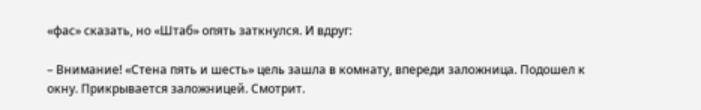«фас» сказать, но «Штаб» опять заткнулся. И вдруг:

– Внимание! «Стена пять и шесть» цель зашла в комнату, впереди заложница. Подошел к окну. Прикрывается заложницей. Смотрит.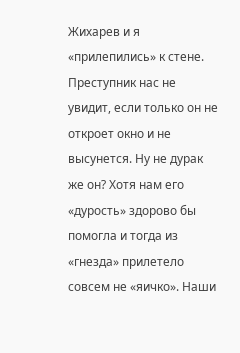Жихарев и я «прилепились» к стене. Преступник нас не увидит, если только он не откроет окно и не высунется. Ну не дурак же он? Хотя нам его «дурость» здорово бы помогла и тогда из «гнезда» прилетело совсем не «яичко». Наши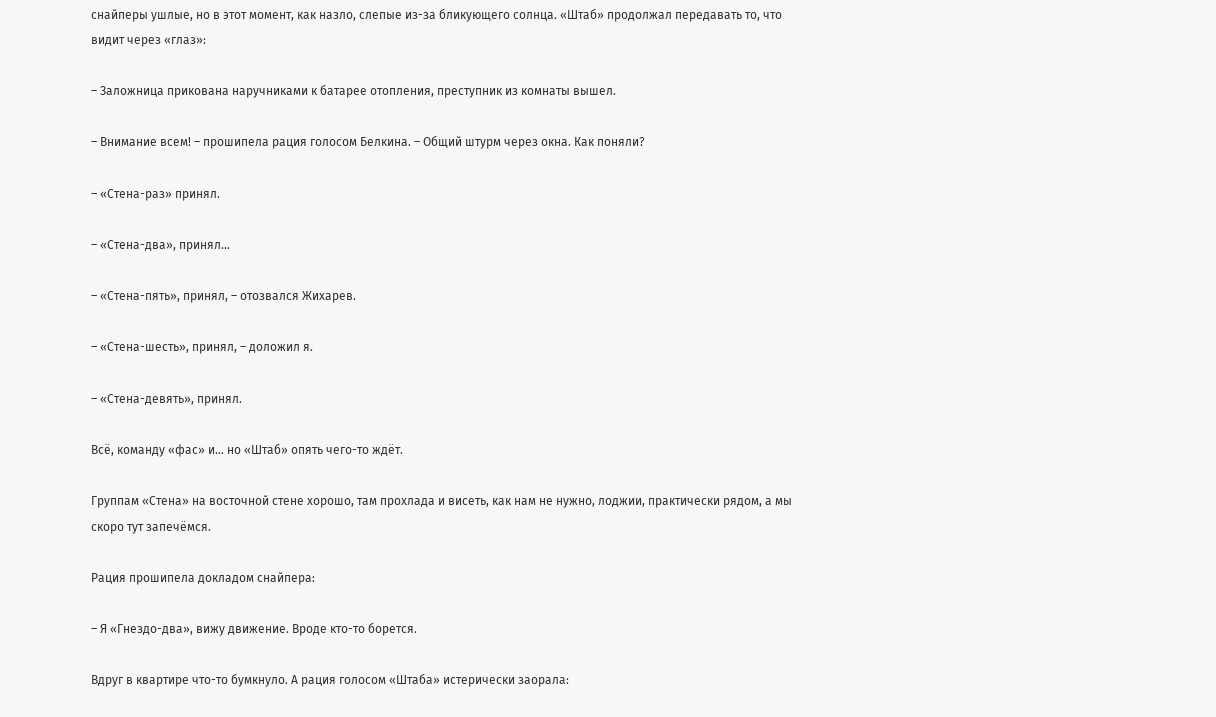снайперы ушлые, но в этот момент, как назло, слепые из-за бликующего солнца. «Штаб» продолжал передавать то, что видит через «глаз»:

– Заложница прикована наручниками к батарее отопления, преступник из комнаты вышел.

– Внимание всем! – прошипела рация голосом Белкина. – Общий штурм через окна. Как поняли?

– «Стена-раз» принял.

– «Стена-два», принял…

– «Стена-пять», принял, – отозвался Жихарев.

– «Стена-шесть», принял, – доложил я.

– «Стена-девять», принял.

Всё, команду «фас» и… но «Штаб» опять чего-то ждёт.

Группам «Стена» на восточной стене хорошо, там прохлада и висеть, как нам не нужно, лоджии, практически рядом, а мы скоро тут запечёмся.

Рация прошипела докладом снайпера:

– Я «Гнездо-два», вижу движение. Вроде кто-то борется.

Вдруг в квартире что-то бумкнуло. А рация голосом «Штаба» истерически заорала: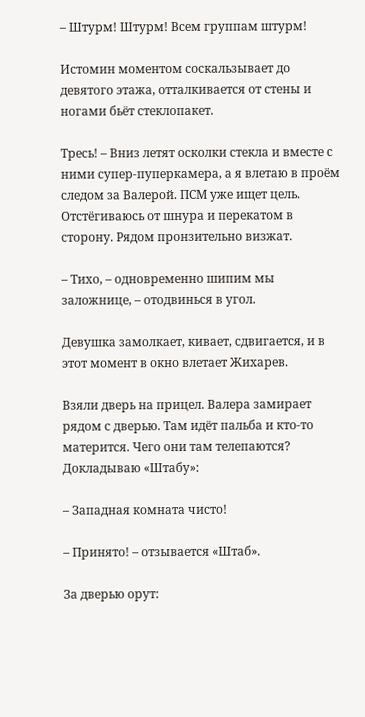– Штурм! Штурм! Всем группам штурм!

Истомин моментом соскальзывает до девятого этажа, отталкивается от стены и ногами бьёт стеклопакет.

Тресь! – Вниз летят осколки стекла и вместе с ними супер-пуперкамера, а я влетаю в проём следом за Валерой. ПСМ уже ищет цель. Отстёгиваюсь от шнура и перекатом в сторону. Рядом пронзительно визжат.

– Тихо, – одновременно шипим мы заложнице, – отодвинься в угол.

Девушка замолкает, кивает, сдвигается, и в этот момент в окно влетает Жихарев.

Взяли дверь на прицел. Валера замирает рядом с дверью. Там идёт пальба и кто-то матерится. Чего они там телепаются? Докладываю «Штабу»:

– Западная комната чисто!

– Принято! – отзывается «Штаб».

За дверью орут: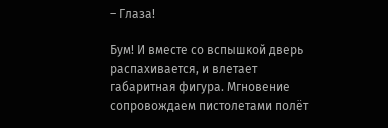– Глаза!

Бум! И вместе со вспышкой дверь распахивается, и влетает габаритная фигура. Мгновение сопровождаем пистолетами полёт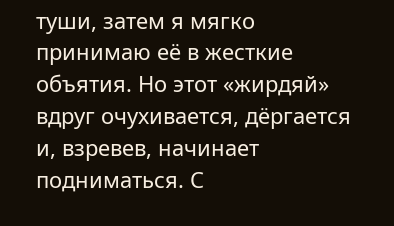туши, затем я мягко принимаю её в жесткие объятия. Но этот «жирдяй» вдруг очухивается, дёргается и, взревев, начинает подниматься. С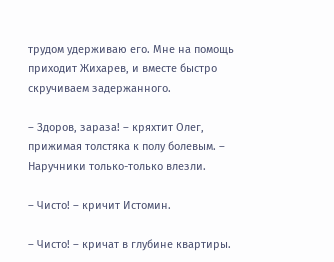трудом удерживаю его. Мне на помощь приходит Жихарев, и вместе быстро скручиваем задержанного.

– Здоров, зараза! – кряхтит Олег, прижимая толстяка к полу болевым. – Наручники только-только влезли.

– Чисто! – кричит Истомин.

– Чисто! – кричат в глубине квартиры.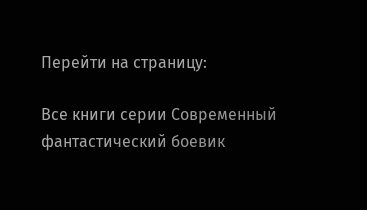Перейти на страницу:

Все книги серии Современный фантастический боевик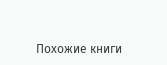Похожие книги